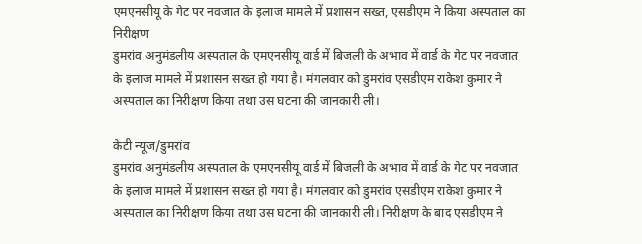एमएनसीयू के गेट पर नवजात के इलाज मामले में प्रशासन सख्त, एसडीएम ने किया अस्पताल का निरीक्षण
डुमरांव अनुमंडलीय अस्पताल के एमएनसीयू वार्ड में बिजली के अभाव में वार्ड के गेट पर नवजात के इलाज मामले में प्रशासन सख्त हो गया है। मंगलवार को डुमरांव एसडीएम राकेश कुमार ने अस्पताल का निरीक्षण किया तथा उस घटना की जानकारी ली।

केटी न्यूज/डुमरांव
डुमरांव अनुमंडलीय अस्पताल के एमएनसीयू वार्ड में बिजली के अभाव में वार्ड के गेट पर नवजात के इलाज मामले में प्रशासन सख्त हो गया है। मंगलवार को डुमरांव एसडीएम राकेश कुमार ने अस्पताल का निरीक्षण किया तथा उस घटना की जानकारी ली। निरीक्षण के बाद एसडीएम ने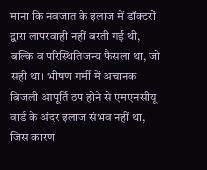माना कि नवजात के इलाज में डॉक्टरों द्वारा लापरवाही नहीं बरती गई थी, बल्कि व परिस्थितिजन्य फैसला था, जो सही था। भीषण गर्मी में अचानक बिजली आपूर्ति ठप होने से एमएनसीयू वार्ड के अंदर इलाज संभव नहीं था, जिस कारण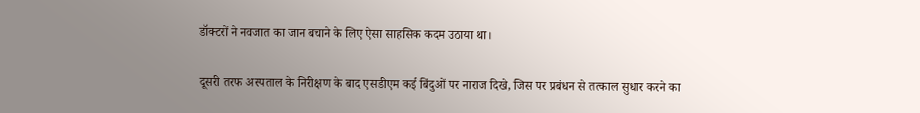डॉक्टरों ने नवजात का जान बचाने के लिए ऐसा साहसिक कदम उठाया था।

दूसरी तरफ अस्पताल के निरीक्षण के बाद एसडीएम कई बिंदुओं पर नाराज दिखे, जिस पर प्रबंधन से तत्काल सुधार करने का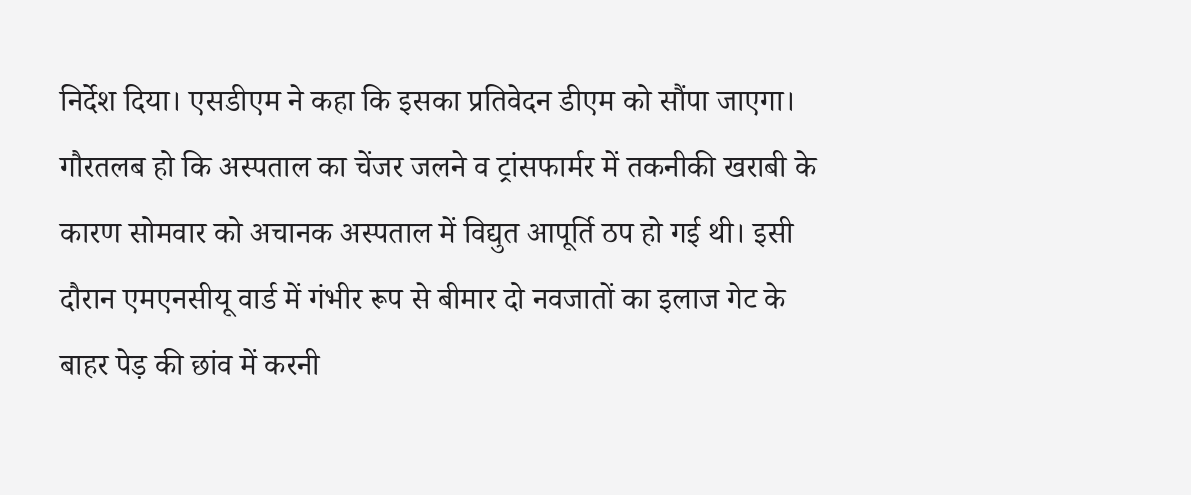निर्देश दिया। एसडीएम ने कहा कि इसका प्रतिवेदन डीएम को सौंपा जाएगा। गौरतलब हो कि अस्पताल का चेंजर जलने व ट्रांसफार्मर में तकनीकी खराबी के कारण सोमवार को अचानक अस्पताल में विद्युत आपूर्ति ठप हो गई थी। इसी दौरान एमएनसीयू वार्ड में गंभीर रूप से बीमार दो नवजातों का इलाज गेट के बाहर पेड़ की छांव में करनी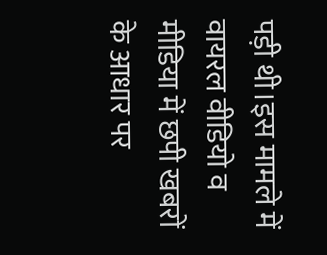पड़ी थी।इस मामले में वायरल वीडियो व मीडिया में छपी खबरों के आधार पर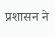प्रशासन ने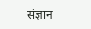संज्ञान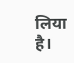लिया है।